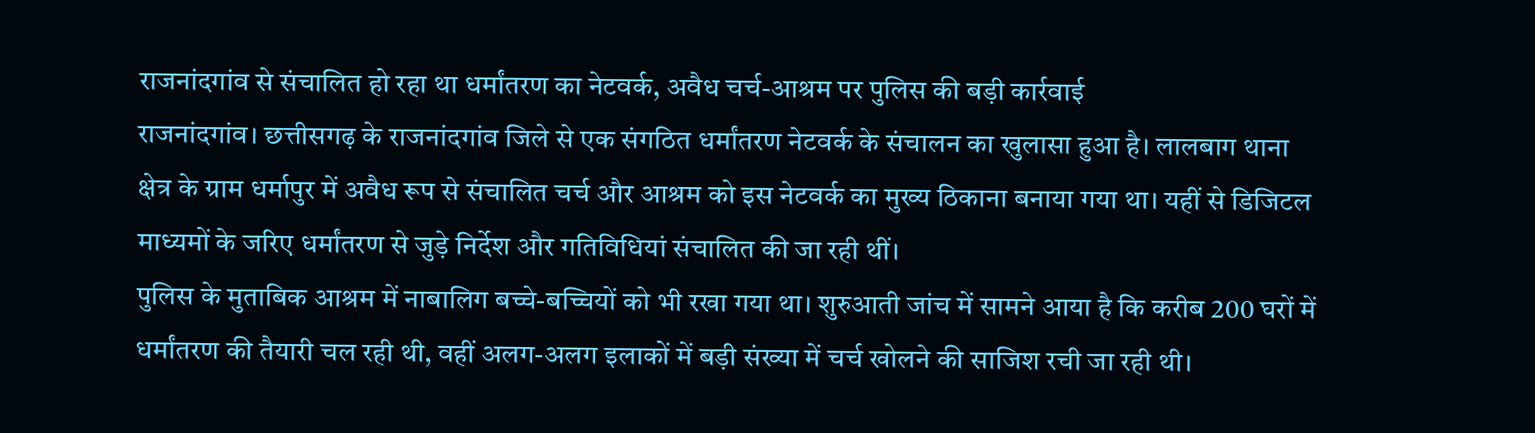राजनांदगांव से संचालित हो रहा था धर्मांतरण का नेटवर्क, अवैध चर्च-आश्रम पर पुलिस की बड़ी कार्रवाई
राजनांदगांव। छत्तीसगढ़ के राजनांदगांव जिले से एक संगठित धर्मांतरण नेटवर्क के संचालन का खुलासा हुआ है। लालबाग थाना क्षेत्र के ग्राम धर्मापुर में अवैध रूप से संचालित चर्च और आश्रम को इस नेटवर्क का मुख्य ठिकाना बनाया गया था। यहीं से डिजिटल माध्यमों के जरिए धर्मांतरण से जुड़े निर्देश और गतिविधियां संचालित की जा रही थीं।
पुलिस के मुताबिक आश्रम में नाबालिग बच्चे-बच्चियों को भी रखा गया था। शुरुआती जांच में सामने आया है कि करीब 200 घरों में धर्मांतरण की तैयारी चल रही थी, वहीं अलग-अलग इलाकों में बड़ी संख्या में चर्च खोलने की साजिश रची जा रही थी।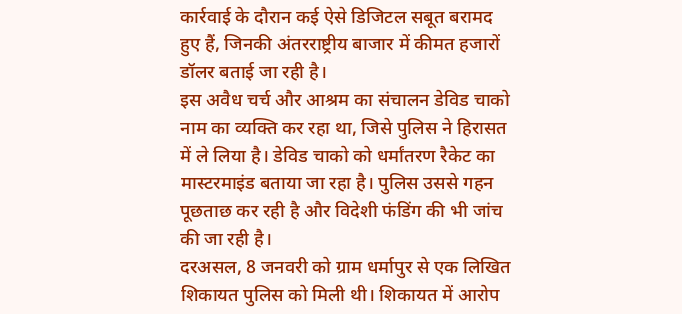कार्रवाई के दौरान कई ऐसे डिजिटल सबूत बरामद हुए हैं, जिनकी अंतरराष्ट्रीय बाजार में कीमत हजारों डॉलर बताई जा रही है।
इस अवैध चर्च और आश्रम का संचालन डेविड चाको नाम का व्यक्ति कर रहा था, जिसे पुलिस ने हिरासत में ले लिया है। डेविड चाको को धर्मांतरण रैकेट का मास्टरमाइंड बताया जा रहा है। पुलिस उससे गहन पूछताछ कर रही है और विदेशी फंडिंग की भी जांच की जा रही है।
दरअसल, 8 जनवरी को ग्राम धर्मापुर से एक लिखित शिकायत पुलिस को मिली थी। शिकायत में आरोप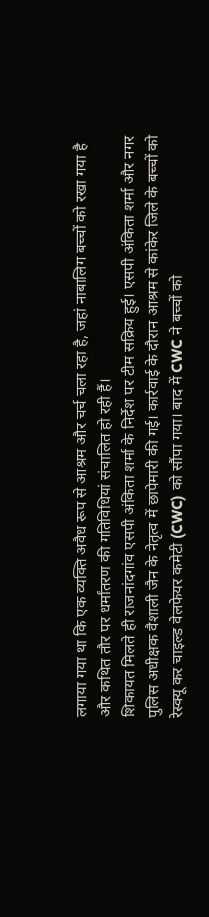लगाया गया था कि एक व्यक्ति अवैध रूप से आश्रम और चर्च चला रहा है, जहां नाबालिग बच्चों को रखा गया है और कथित तौर पर धर्मांतरण की गतिविधियां संचालित हो रही हैं।
शिकायत मिलते ही राजनांदगांव एसपी अंकिता शर्मा के निर्देश पर टीम सक्रिय हुई। एसपी अंकिता शर्मा और नगर पुलिस अधीक्षक वैशाली जैन के नेतृत्व में छापेमारी की गई। कार्रवाई के दौरान आश्रम से कांकेर जिले के बच्चों को रेस्क्यू कर चाइल्ड वेलफेयर कमेटी (CWC) को सौंपा गया। बाद में CWC ने बच्चों को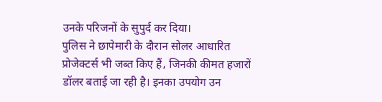उनके परिजनों के सुपुर्द कर दिया।
पुलिस ने छापेमारी के दौरान सोलर आधारित प्रोजेक्टर्स भी जब्त किए हैं, जिनकी कीमत हजारों डॉलर बताई जा रही है। इनका उपयोग उन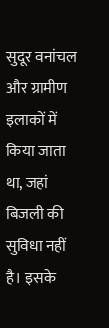सुदूर वनांचल और ग्रामीण इलाकों में किया जाता था, जहां बिजली की सुविधा नहीं है। इसके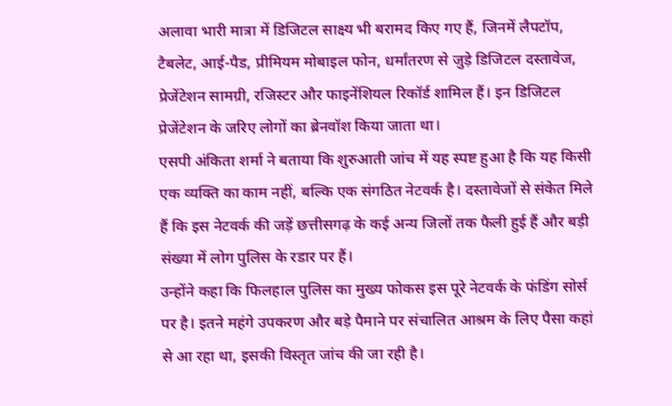अलावा भारी मात्रा में डिजिटल साक्ष्य भी बरामद किए गए हैं, जिनमें लैपटॉप, टैबलेट, आई-पैड, प्रीमियम मोबाइल फोन, धर्मांतरण से जुड़े डिजिटल दस्तावेज, प्रेजेंटेशन सामग्री, रजिस्टर और फाइनेंशियल रिकॉर्ड शामिल हैं। इन डिजिटल प्रेजेंटेशन के जरिए लोगों का ब्रेनवॉश किया जाता था।
एसपी अंकिता शर्मा ने बताया कि शुरुआती जांच में यह स्पष्ट हुआ है कि यह किसी एक व्यक्ति का काम नहीं, बल्कि एक संगठित नेटवर्क है। दस्तावेजों से संकेत मिले हैं कि इस नेटवर्क की जड़ें छत्तीसगढ़ के कई अन्य जिलों तक फैली हुई हैं और बड़ी संख्या में लोग पुलिस के रडार पर हैं।
उन्होंने कहा कि फिलहाल पुलिस का मुख्य फोकस इस पूरे नेटवर्क के फंडिंग सोर्स पर है। इतने महंगे उपकरण और बड़े पैमाने पर संचालित आश्रम के लिए पैसा कहां से आ रहा था, इसकी विस्तृत जांच की जा रही है।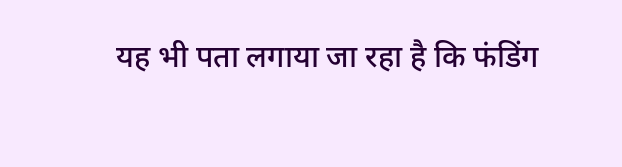यह भी पता लगाया जा रहा है कि फंडिंग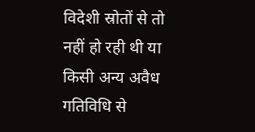विदेशी स्रोतों से तो नहीं हो रही थी या किसी अन्य अवैध गतिविधि से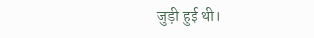जुड़ी हुई थी।